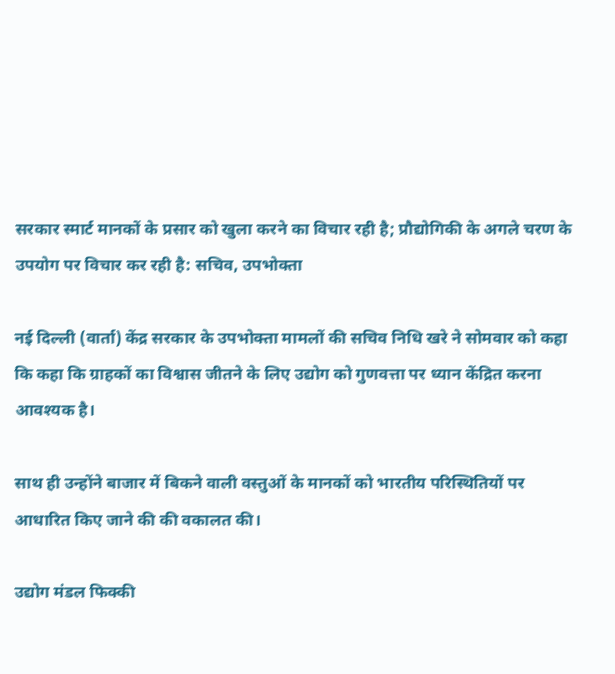सरकार स्मार्ट मानकों के प्रसार को खुला करने का विचार रही है; प्रौद्योगिकी के अगले चरण के उपयोग पर विचार कर रही है: सचिव, उपभोक्ता

नई दिल्ली (वार्ता) केंद्र सरकार के उपभोक्ता मामलों की सचिव निधि खरे ने सोमवार को कहा कि कहा कि ग्राहकों का विश्वास जीतने के लिए उद्योग को गुणवत्ता पर ध्यान केंद्रित करना आवश्यक है।

साथ ही उन्होंने बाजार में बिकने वाली वस्तुओं के मानकों को भारतीय परिस्थितियों पर आधारित किए जाने की की वकालत की।

उद्योग मंडल फिक्की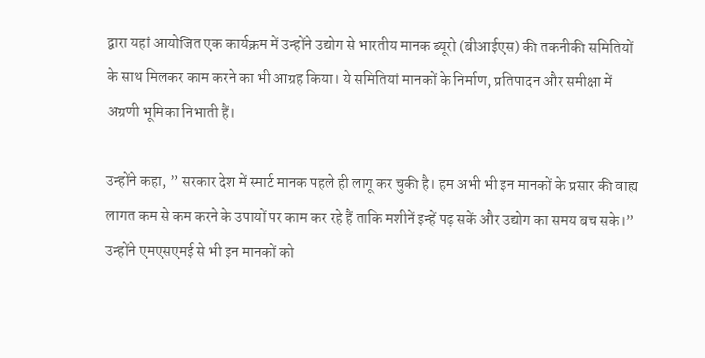द्वारा यहां आयोजित एक कार्यक्रम में उन्होंने उद्योग से भारतीय मानक ब्यूरो (बीआईएस) की तकनीकी समितियों के साथ मिलकर काम करने का भी आग्रह किया। ये समितियां मानकों के निर्माण, प्रतिपादन और समीक्षा में अग्रणी भूमिका निभाती हैं।

उन्होंने कहा, ” सरकार देश में स्मार्ट मानक पहले ही लागू कर चुकी है। हम अभी भी इन मानकों के प्रसार की वाह्य लागत कम से कम करने के उपायों पर काम कर रहे हैं ताकि मशीनें इन्हें पढ़ सकें और उद्योग का समय बच सके।” उन्होंने एमएसएमई से भी इन मानकों को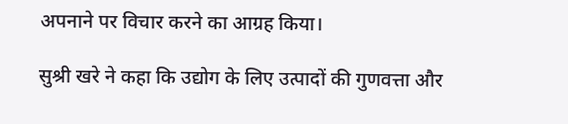अपनाने पर विचार करने का आग्रह किया।

सुश्री खरे ने कहा कि उद्योग के लिए उत्पादों की गुणवत्ता और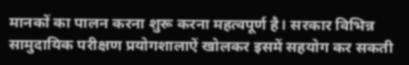मानकों का पालन करना शुरू करना महत्वपूर्ण है। सरकार विभिन्न सामुदायिक परीक्षण प्रयोगशालाऐं खोलकर इसमें सहयोग कर सकती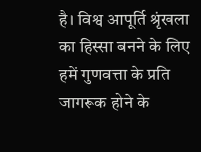है। विश्व आपूर्ति श्रृंखला का हिस्सा बनने के लिए हमें गुणवत्ता के प्रति जागरूक होने के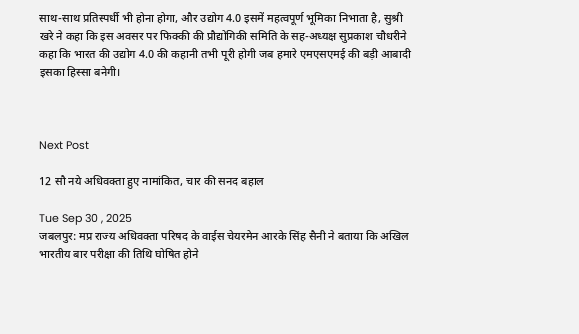साथ-साथ प्रतिस्पर्धी भी होना होगा, और उद्योग 4.0 इसमें महत्वपूर्ण भूमिका निभाता है, सुश्री खरे ने कहा कि इस अवसर पर फिक्की की प्रौद्योगिकी समिति के सह-अध्यक्ष सुप्रकाश चौधरीने कहा कि भारत की उद्योग 4.0 की कहानी तभी पूरी होगी जब हमारे एमएसएमई की बड़ी आबादी इसका हिस्सा बनेगी।



Next Post

12 सौ नये अधिवक्ता हुए नामांकित, चार की सनद बहाल

Tue Sep 30 , 2025
जबलपुर: मप्र राज्य अधिवक्ता परिषद के वाईस चेयरमेन आरके सिंह सैनी ने बताया कि अखिल भारतीय बार परीक्षा की तिथि घोषित होने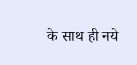के साथ ही नये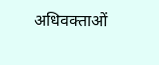अधिवक्ताओं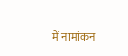में नामांकन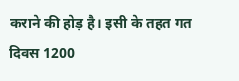कराने की होड़ है। इसी के तहत गत दिवस 1200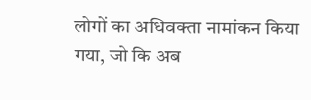लोगों का अधिवक्ता नामांकन किया गया, जो कि अब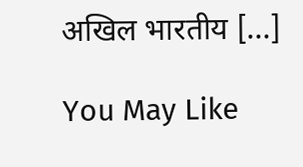अखिल भारतीय […]

You May Like